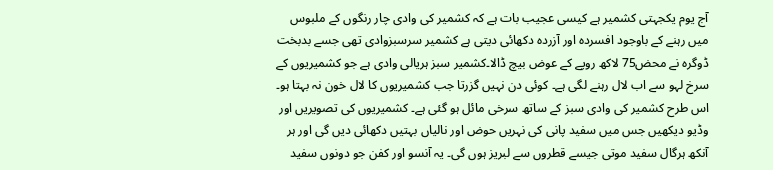آج یوم یکجہتی کشمیر ہے کیسی عجیب بات ہے کہ کشمیر کی وادی چار رنگوں کے ملبوس میں رہنے کے باوجود افسردہ اور آزردہ دکھائی دیتی ہے کشمیر سرسبزوادی تھی جسے بدبخت ڈوگرہ نے محض75 لاکھ روپے کے عوض بیچ ڈالا۔کشمیر سبز ہریالی وادی ہے جو کشمیریوں کے سرخ لہو سے اب لال رہنے لگی ہے۔ کوئی دن نہیں گزرتا جب کشمیریوں کا لال خون نہ بہتا ہو۔ اس طرح کشمیر کی وادی سبز کے ساتھ سرخی مائل ہو گئی ہے۔ کشمیریوں کی تصویریں اور وڈیو دیکھیں جس میں سفید پانی کی نہریں حوض اور نالیاں بہتیں دکھائی دیں گی اور ہر آنکھ ہرگال سفید موتی جیسے قطروں سے لبریز ہوں گی۔ یہ آنسو اور کفن جو دونوں سفید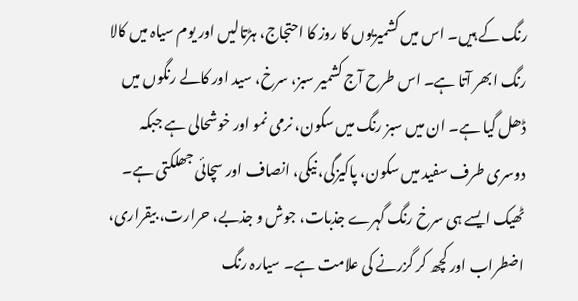رنگ کے ہیں۔ اس میں کشمیریوں کا روز کا احتجاج، ہڑتالیں اور یوم سیاہ میں کالا رنگ ابھر آتا ہے۔ اس طرح آج کشمیر سبز، سرخ، سید اور کالے رنگوں میں ڈھل گیا ہے۔ ان میں سبز رنگ میں سکون، نرمی نمو اور خوشحالی ہے جبکہ دوسری طرف سفید میں سکون، پاکیزگی، نیکی، انصاف اور سچائی جھلکتی ہے۔ ٹھیک ایسے ہی سرخ رنگ گہرے جذبات، جوش و جذبے، حرارت، بیقراری، اضطراب اور کچھ کر گزرنے کی علامت ہے۔ سیارہ رنگ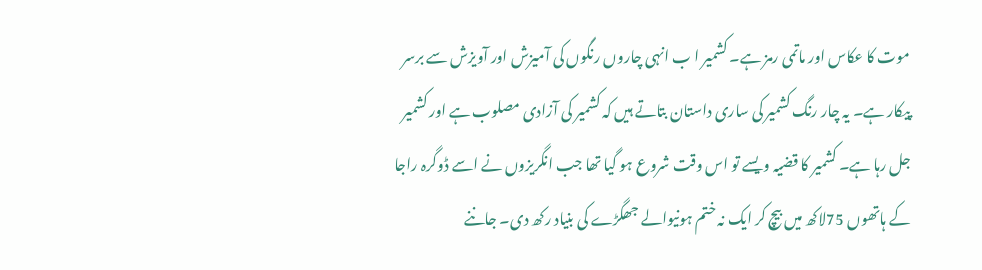موت کا عکاس اور ماتمی رمز ہے۔ کشمیر ا ب انہی چاروں رنگوں کی آمیزش اور آویزش سے برسر پیکار ہے۔ یہ چار رنگ کشمیر کی ساری داستان بتاتے ہیں کہ کشمیر کی آزادی مصلوب ہے اور کشمیر جل رہا ہے۔ کشمیر کا قضیہ ویسے تو اس وقت شروع ہو گیا تھا جب انگریزوں نے اسے ڈوگرہ راجا کے ہاتھوں 75لاکھ میں بیچ کر ایک نہ ختم ہونیوالے جھگڑے کی بنیاد رکھ دی۔ جاننے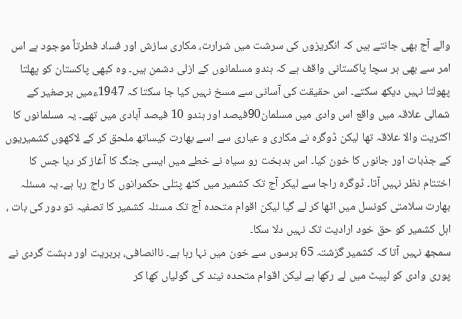والے آج بھی جانتے ہیں کہ انگریزوں کی سرشت میں شرارت، مکاری سازش اور فساد فطرتاً موجود ہے اس امر سے بھی ہر سچا پاکستانی واقف ہے کہ ہندو مسلمانوں کے ازلی دشمن ہیں۔ وہ کبھی پاکستان کو پھلتا پھولتا نہیں دیکھ سکتے۔ اس حقیقت کی آسانی سے مسخ نہیں کیا جا سکتا کہ 1947ءمیں برصغیر کے شمالی علاقہ میں واقع اس وادی میں مسلمان90فیصد اور ہندو 10 فیصد آبادی میں تھے۔ یہ مسلمانوں کا اکثریت والا علاقہ تھا لیکن ڈوگرہ نے مکاری و عیاری سے اسے بھارت کیساتھ ملحق کر کے لاکھوں کشمیریوں کے جذبات اور جانوں کا خون کیا۔ اس بدبخت رو سیاہ نے خطے میں ایسی جنگ کا آغاز کر دیا جس کا اختتام نظر نہیں آتا۔ ڈوگرہ راجا سے لیکر آج تک کشمیر میں کٹھ پتلی حکمرانوں کا راج رہا ہے۔ یہ مسئلہ بھارت سلامتی کونسل میں اٹھا کر لے گیا لیکن اقوام متحدہ آج تک مسئلہ کشمیر کا تصفیہ تو دور کی بات ، اہل کشمیر کو حق خود ارادیت تک نہیں دلا سکا۔
سمجھ نہیں آتا کہ کشمیر گزشتہ 65 برسوں سے خون میں نہا رہا ہے۔ ناانصافی، بربریت اور دہشت گردی نے پوری وادی کو لپیٹ میں لے رکھا ہے لیکن اقوام متحدہ نیند کی گولیاں کھا کر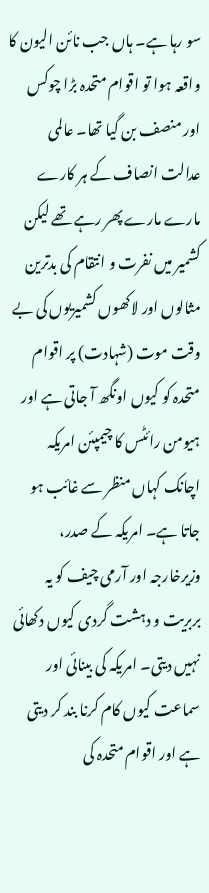سو رہا ہے۔ ہاں جب نائن الیون کا واقعہ ہوا تو اقوام متحدہ بڑا چوکس اور منصف بن گیا تھا۔ عالمی عدالت انصاف کے ہر کارے مارے مارے پھر رہے تھے لیکن کشمیر میں نفرت و انتقام کی بدترین مثالوں اور لاکھوں کشمیریوں کی بے وقت موت (شہادت) پر اقوام متحدہ کو کیوں اونگھ آ جاتی ہے اور ہیومن رائٹس کا چیمپئن امریکہ اچانک کہاں منظر سے غائب ہو جاتا ہے۔ امریکہ کے صدر، وزیرخارجہ اور آرمی چیف کو یہ بربریت و دہشت گردی کیوں دکھائی نہیں دیتی۔ امریکہ کی بینائی اور سماعت کیوں کام کرنا بند کر دیتی ہے اور اقوام متحدہ کی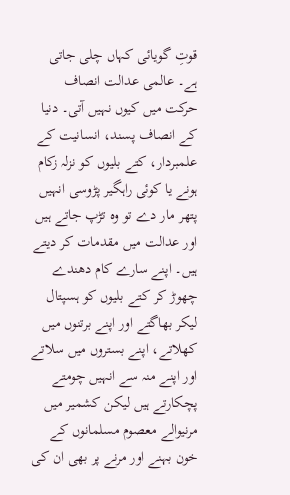قوتِ گویائی کہاں چلی جاتی ہے۔ عالمی عدالت انصاف حرکت میں کیوں نہیں آتی۔ دنیا کے انصاف پسند، انسانیت کے علمبردار، کتے بلیوں کو نزلہ زکام ہونے یا کوئی راہگیر پڑوسی انہیں پتھر مار دے تو وہ تڑپ جاتے ہیں اور عدالت میں مقدمات کر دیتے ہیں۔ اپنے سارے کام دھندے چھوڑ کر کتے بلیوں کو ہسپتال لیکر بھاگتے اور اپنے برتنوں میں کھلاتے، اپنے بستروں میں سلاتے اور اپنے منہ سے انہیں چومتے پچکارتے ہیں لیکن کشمیر میں مرنیوالے معصوم مسلمانوں کے خون بہنے اور مرنے پر بھی ان کی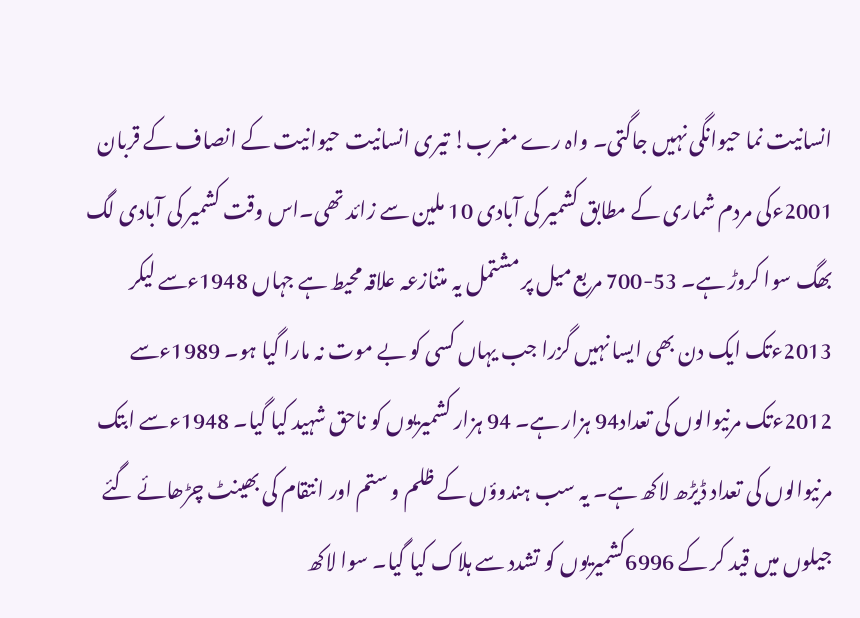انسانیت نما حیوانگی نہیں جاگتی۔ واہ رے مغرب! تیری انسانیت حیوانیت کے انصاف کے قربان 2001ءکی مردم شماری کے مطابق کشمیر کی آبادی 10 ملین سے زائد تھی۔اس وقت کشمیر کی آبادی لگ بھگ سوا کروڑ ہے۔ 53-700 مربع میل پر مشتمل یہ متنازعہ علاقہ محیط ہے جہاں 1948ءسے لیکر 2013ءتک ایک دن بھی ایسا نہیں گزرا جب یہاں کسی کو بے موت نہ مارا گیا ہو۔ 1989ءسے 2012ءتک مرنیوالوں کی تعداد94 ہزار ہے۔ 94 ہزار کشمیریوں کو ناحق شہید کیا گیا۔ 1948ءسے ابتک مرنیوالوں کی تعداد ڈیڑھ لاکھ ہے۔ یہ سب ہندوؤں کے ظلم و ستم اور انتقام کی بھینٹ چڑھائے گئے جیلوں میں قید کر کے 6996کشمیریوں کو تشدد سے ہلاک کیا گیا۔ سوا لاکھ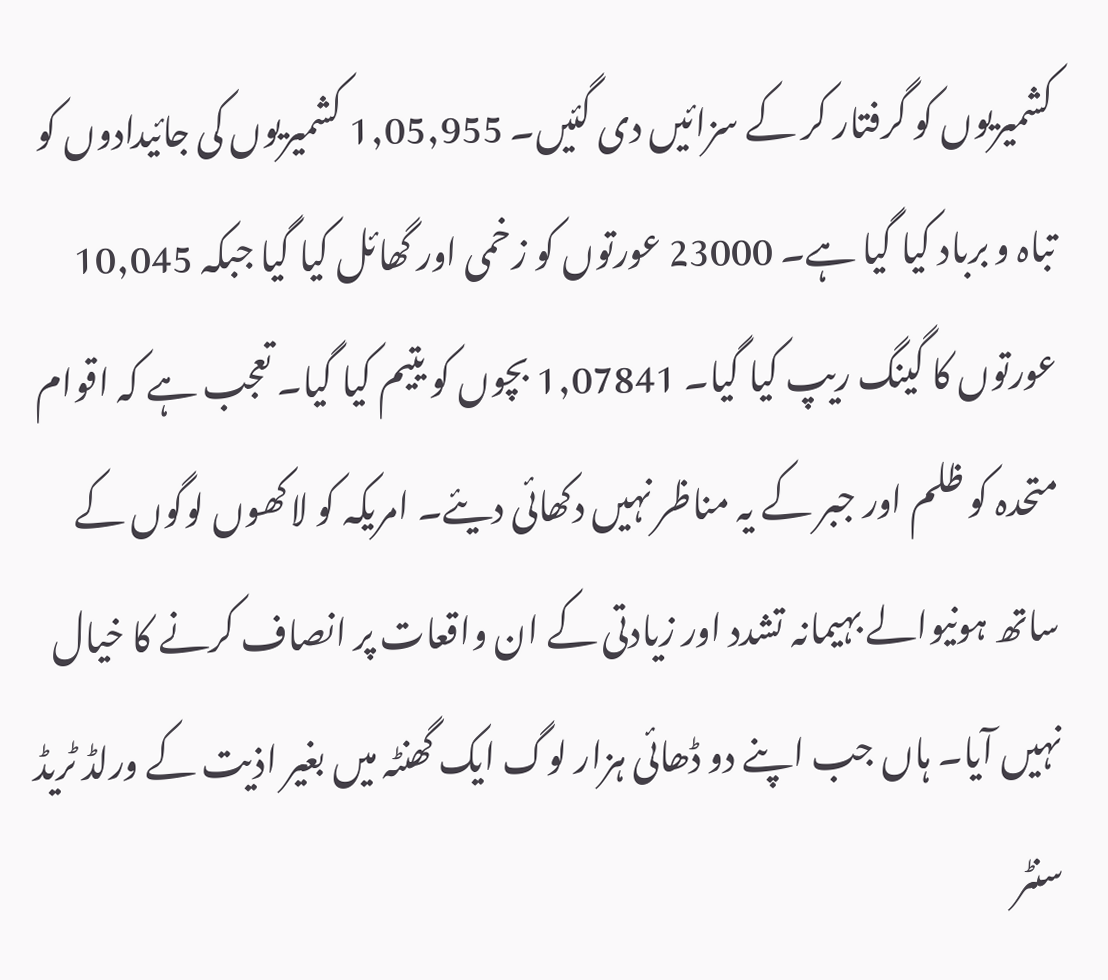کشمیریوں کو گرفتار کر کے سزائیں دی گئیں۔ 1,05,955 کشمیریوں کی جائیدادوں کو تباہ و برباد کیا گیا ہے۔ 23000 عورتوں کو زخمی اور گھائل کیا گیا جبکہ 10,045 عورتوں کا گینگ ریپ کیا گیا۔ 1,07841 بچوں کو یتیم کیا گیا۔ تعجب ہے کہ اقوام متحدہ کو ظلم اور جبر کے یہ مناظر نہیں دکھائی دیئے۔ امریکہ کو لاکھوں لوگوں کے ساتھ ہونیوالے بہیمانہ تشدد اور زیادتی کے ان واقعات پر انصاف کرنے کا خیال نہیں آیا۔ ہاں جب اپنے دو ڈھائی ہزار لوگ ایک گھنٹہ میں بغیر اذیت کے ورلڈ ٹریڈ سنٹر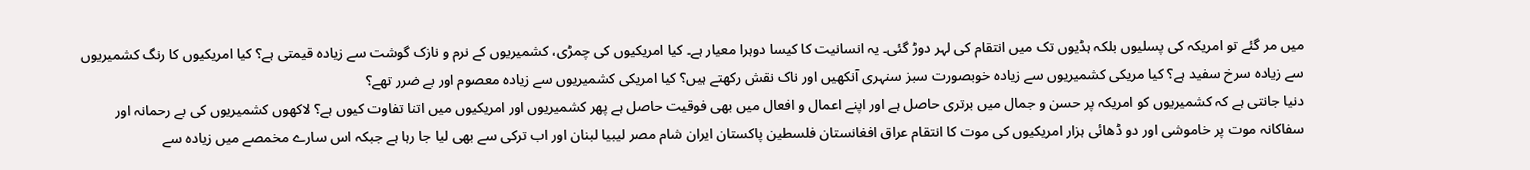میں مر گئے تو امریکہ کی پسلیوں بلکہ ہڈیوں تک میں انتقام کی لہر دوڑ گئی۔ یہ انسانیت کا کیسا دوہرا معیار ہے۔ کیا امریکیوں کی چمڑی، کشمیریوں کے نرم و نازک گوشت سے زیادہ قیمتی ہے؟ کیا امریکیوں کا رنگ کشمیریوں سے زیادہ سرخ سفید ہے؟ کیا مریکی کشمیریوں سے زیادہ خوبصورت سبز سنہری آنکھیں اور ناک نقش رکھتے ہیں؟ کیا امریکی کشمیریوں سے زیادہ معصوم اور بے ضرر تھے؟
دنیا جانتی ہے کہ کشمیریوں کو امریکہ پر حسن و جمال میں برتری حاصل ہے اور اپنے اعمال و افعال میں بھی فوقیت حاصل ہے پھر کشمیریوں اور امریکیوں میں اتنا تفاوت کیوں ہے؟ لاکھوں کشمیریوں کی بے رحمانہ اور سفاکانہ موت پر خاموشی اور دو ڈھائی ہزار امریکیوں کی موت کا انتقام عراق افغانستان فلسطین پاکستان ایران شام مصر لیبیا لبنان اور اب ترکی سے بھی لیا جا رہا ہے جبکہ اس سارے مخمصے میں زیادہ سے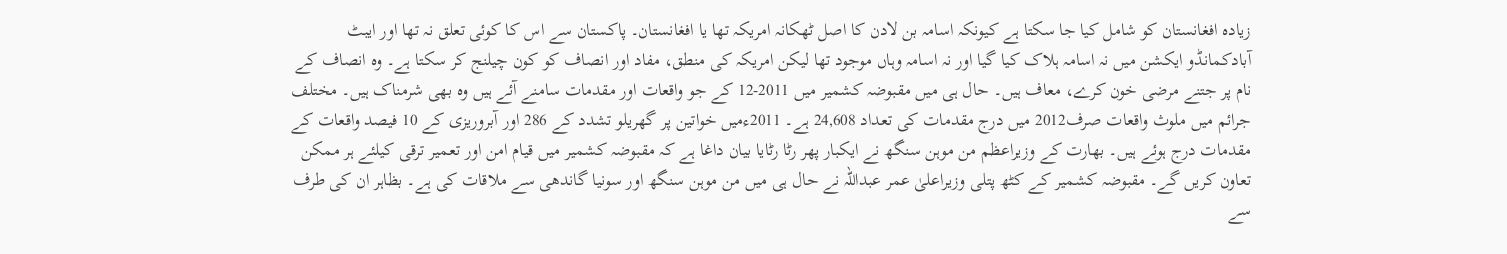زیادہ افغانستان کو شامل کیا جا سکتا ہے کیونکہ اسامہ بن لادن کا اصل ٹھکانہ امریکہ تھا یا افغانستان۔ پاکستان سے اس کا کوئی تعلق نہ تھا اور ایبٹ آبادکمانڈو ایکشن میں نہ اسامہ ہلاک کیا گیا اور نہ اسامہ وہاں موجود تھا لیکن امریکہ کی منطق، مفاد اور انصاف کو کون چیلنج کر سکتا ہے۔ وہ انصاف کے نام پر جتنے مرضی خون کرے، معاف ہیں۔ حال ہی میں مقبوضہ کشمیر میں 2011-12 کے جو واقعات اور مقدمات سامنے آئے ہیں وہ بھی شرمناک ہیں۔ مختلف جرائم میں ملوث واقعات صرف2012 میں درج مقدمات کی تعداد 24,608 ہے۔ 2011ءمیں خواتین پر گھریلو تشدد کے 286 اور آبروریزی کے 10 فیصد واقعات کے مقدمات درج ہوئے ہیں۔ بھارت کے وزیراعظم من موہن سنگھ نے ایکبار پھر رٹا رٹایا بیان داغا ہے کہ مقبوضہ کشمیر میں قیام امن اور تعمیر ترقی کیلئے ہر ممکن تعاون کریں گے۔ مقبوضہ کشمیر کے کٹھ پتلی وزیراعلیٰ عمر عبداللہ نے حال ہی میں من موہن سنگھ اور سونیا گاندھی سے ملاقات کی ہے۔ بظاہر ان کی طرف سے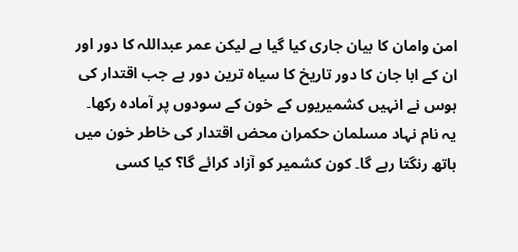امن وامان کا بیان جاری کیا گیا ہے لیکن عمر عبداللہ کا دور اور ان کے ابا جان کا دور تاریخ کا سیاہ ترین دور ہے جب اقتدار کی ہوس نے انہیں کشمیریوں کے خون کے سودوں پر آمادہ رکھا۔ یہ نام نہاد مسلمان حکمران محض اقتدار کی خاطر خون میں ہاتھ رنگتا رہے گا۔ کون کشمیر کو آزاد کرائے گا؟ کیا کسی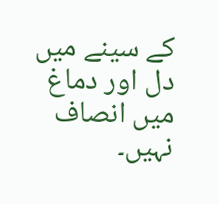کے سینے میں دل اور دماغ میں انصاف نہیں۔